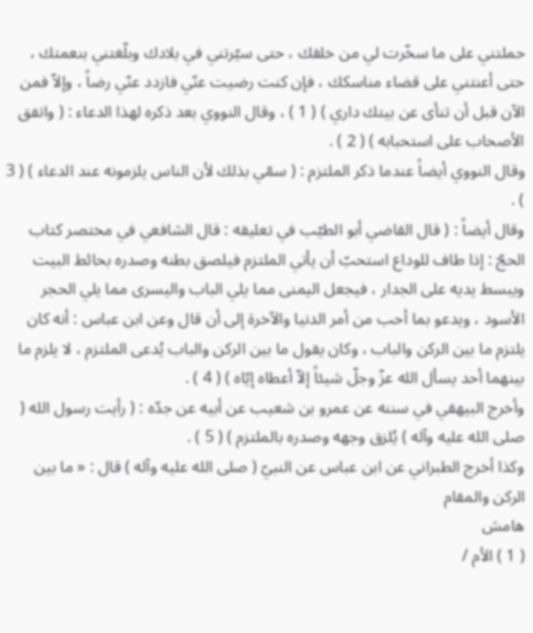حملتني على ما سخّرت لي من خلقك ، حتى سيّرتني في بلادك وبلّغتني بنعمتك ، حتى أعنتني على قضاء مناسكك ، فإن كنت رضيت عنّي فازدد عنّي رضاً ، وإلاّ فمن الآن قبل أن تنأى عن بيتك داري ) ( 1 ) ، وقال النووي بعد ذكره لهذا الدعاء : ( واتفق الأصحاب على استحبابه ) ( 2 ) .
وقال النووي أيضاً عندما ذكر الملتزم : ( سمّي بذلك لأن الناس يلزمونه عند الدعاء ) ( 3 ) .
وقال أيضاً : ( قال القاضي أبو الطيّب في تعليقه : قال الشافعي في مختصر كتاب الحجّ : إذا طاف للوداع استحبّ أن يأتي الملتزم فيلصق بطنه وصدره بحائط البيت ويبسط يديه على الجدار ، فيجعل اليمنى مما يلي الباب واليسرى مما يلي الحجر الأسود ، ويدعو بما أحب من أمر الدنيا والآخرة إلى أن قال وعن ابن عباس : أنه كان يلتزم ما بين الركن والباب ، وكان يقول ما بين الركن والباب يُدعى الملتزم ، لا يلزم ما بينهما أحد يسأل الله عزّ وجلّ شيئاً إلاّ أعطاه إيّاه ) ( 4 ) .
وأخرج البيهقي في سننه عن عمرو بن شعيب عن أبيه عن جدّه : ( رأيت رسول الله ( صلى الله عليه وآله ) يُلزق وجهه وصدره بالملتزم ) ( 5 ) .
وكذا أخرج الطبراني عن ابن عباس عن النبيّ ( صلى الله عليه وآله ) قال : « ما بين الركن والمقام
هامش
( 1 ) الأم /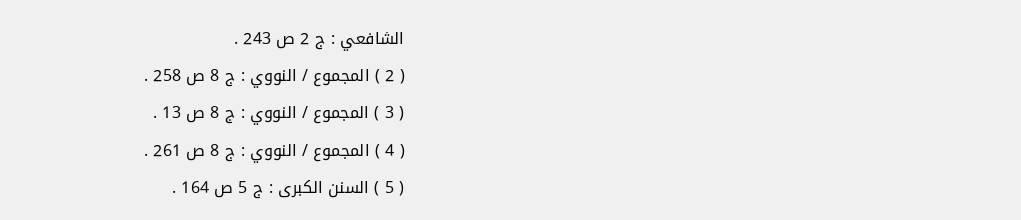الشافعي : ج 2 ص 243 .
( 2 ) المجموع / النووي : ج 8 ص 258 .
( 3 ) المجموع / النووي : ج 8 ص 13 .
( 4 ) المجموع / النووي : ج 8 ص 261 .
( 5 ) السنن الكبرى : ج 5 ص 164 .